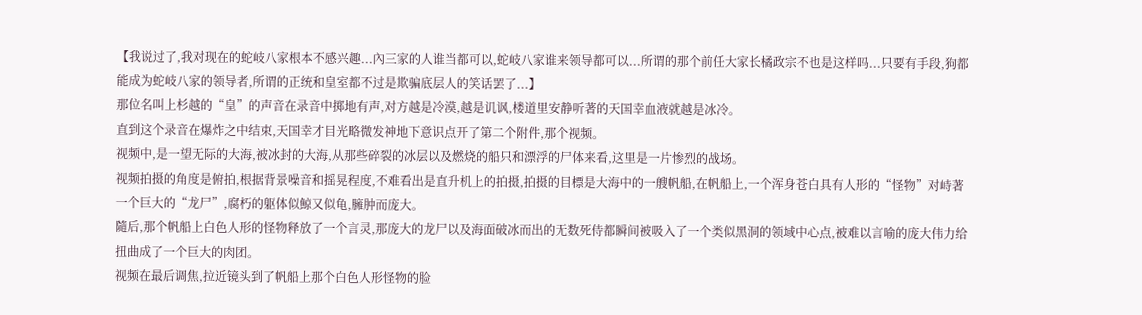【我说过了,我对现在的蛇岐八家根本不感兴趣...內三家的人谁当都可以,蛇岐八家谁来领导都可以...所谓的那个前任大家长橘政宗不也是这样吗...只要有手段,狗都能成为蛇岐八家的领导者,所谓的正统和皇室都不过是欺骗底层人的笑话罢了...】
那位名叫上杉越的“皇”的声音在录音中掷地有声,对方越是冷漠,越是讥讽,楼道里安静听著的天国幸血液就越是冰冷。
直到这个录音在爆炸之中结束,天国幸才目光略微发神地下意识点开了第二个附件,那个视频。
视频中,是一望无际的大海,被冰封的大海,从那些碎裂的冰层以及燃烧的船只和漂浮的尸体来看,这里是一片惨烈的战场。
视频拍摄的角度是俯拍,根据背景噪音和摇晃程度,不难看出是直升机上的拍摄,拍摄的目標是大海中的一艘帆船,在帆船上,一个浑身苍白具有人形的“怪物”对峙著一个巨大的“龙尸”,腐朽的躯体似鯨又似龟,臃肿而庞大。
隨后,那个帆船上白色人形的怪物释放了一个言灵,那庞大的龙尸以及海面破冰而出的无数死侍都瞬间被吸入了一个类似黑洞的领域中心点,被难以言喻的庞大伟力给扭曲成了一个巨大的肉团。
视频在最后调焦,拉近镜头到了帆船上那个白色人形怪物的脸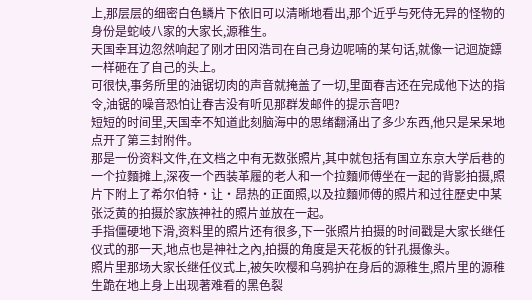上,那层层的细密白色鳞片下依旧可以清晰地看出,那个近乎与死侍无异的怪物的身份是蛇岐八家的大家长,源稚生。
天国幸耳边忽然响起了刚才田冈浩司在自己身边呢喃的某句话,就像一记迴旋鏢一样砸在了自己的头上。
可很快,事务所里的油锯切肉的声音就掩盖了一切,里面春吉还在完成他下达的指令,油锯的噪音恐怕让春吉没有听见那群发邮件的提示音吧?
短短的时间里,天国幸不知道此刻脑海中的思绪翻涌出了多少东西,他只是呆呆地点开了第三封附件。
那是一份资料文件,在文档之中有无数张照片,其中就包括有国立东京大学后巷的一个拉麵摊上,深夜一个西装革履的老人和一个拉麵师傅坐在一起的背影拍摄,照片下附上了希尔伯特·让·昂热的正面照,以及拉麵师傅的照片和过往歷史中某张泛黄的拍摄於家族神社的照片並放在一起。
手指僵硬地下滑,资料里的照片还有很多,下一张照片拍摄的时间戳是大家长继任仪式的那一天,地点也是神社之內,拍摄的角度是天花板的针孔摄像头。
照片里那场大家长继任仪式上,被矢吹樱和乌鸦护在身后的源稚生,照片里的源稚生跪在地上身上出现著难看的黑色裂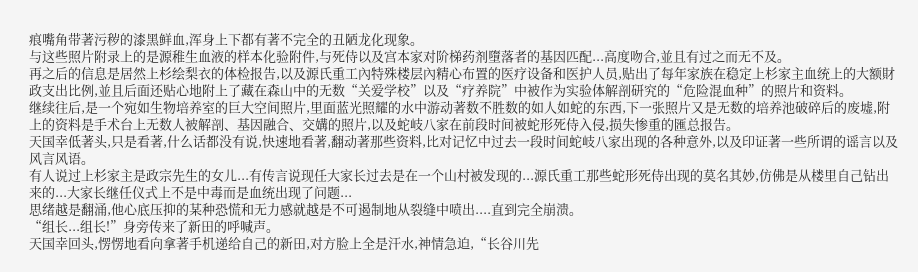痕嘴角带著污秽的漆黑鲜血,浑身上下都有著不完全的丑陋龙化现象。
与这些照片附录上的是源稚生血液的样本化验附件,与死侍以及宫本家对阶梯药剂墮落者的基因匹配...高度吻合,並且有过之而无不及。
再之后的信息是居然上杉绘梨衣的体检报告,以及源氏重工內特殊楼层內精心布置的医疗设备和医护人员,贴出了每年家族在稳定上杉家主血统上的大额財政支出比例,並且后面还贴心地附上了藏在森山中的无数“关爱学校”以及“疗养院”中被作为实验体解剖研究的“危险混血种”的照片和资料。
继续往后,是一个宛如生物培养室的巨大空间照片,里面蓝光照耀的水中游动著数不胜数的如人如蛇的东西,下一张照片又是无数的培养池破碎后的废墟,附上的资料是手术台上无数人被解剖、基因融合、交媾的照片,以及蛇岐八家在前段时间被蛇形死侍入侵,损失惨重的匯总报告。
天国幸低著头,只是看著,什么话都没有说,快速地看著,翻动著那些资料,比对记忆中过去一段时间蛇岐八家出现的各种意外,以及印证著一些所谓的谣言以及风言风语。
有人说过上杉家主是政宗先生的女儿...有传言说现任大家长过去是在一个山村被发现的...源氏重工那些蛇形死侍出现的莫名其妙,仿佛是从楼里自己钻出来的...大家长继任仪式上不是中毒而是血统出现了问题...
思绪越是翻涌,他心底压抑的某种恐慌和无力感就越是不可遏制地从裂缝中喷出....直到完全崩溃。
“组长...组长!”身旁传来了新田的呼喊声。
天国幸回头,愣愣地看向拿著手机递给自己的新田,对方脸上全是汗水,神情急迫,“长谷川先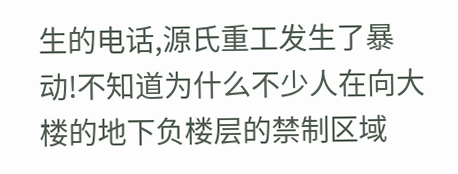生的电话,源氏重工发生了暴动!不知道为什么不少人在向大楼的地下负楼层的禁制区域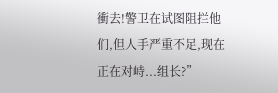衝去!警卫在试图阻拦他们,但人手严重不足,现在正在对峙...组长?”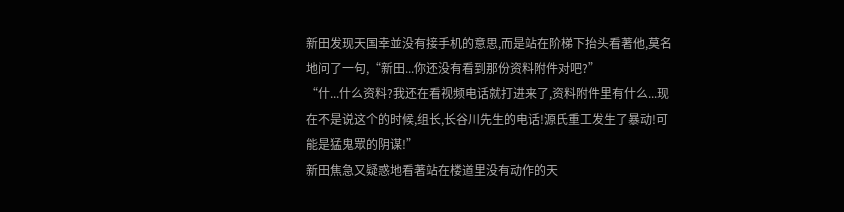新田发现天国幸並没有接手机的意思,而是站在阶梯下抬头看著他,莫名地问了一句,“新田...你还没有看到那份资料附件对吧?”
“什...什么资料?我还在看视频电话就打进来了,资料附件里有什么...现在不是说这个的时候,组长,长谷川先生的电话!源氏重工发生了暴动!可能是猛鬼眾的阴谋!”
新田焦急又疑惑地看著站在楼道里没有动作的天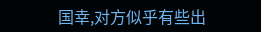国幸,对方似乎有些出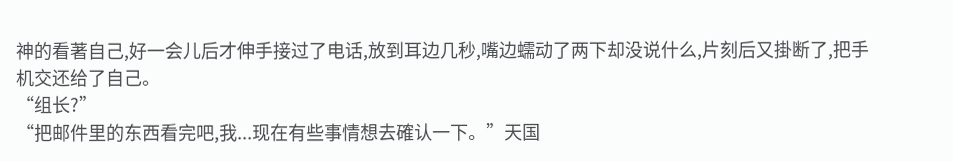神的看著自己,好一会儿后才伸手接过了电话,放到耳边几秒,嘴边蠕动了两下却没说什么,片刻后又掛断了,把手机交还给了自己。
“组长?”
“把邮件里的东西看完吧,我...现在有些事情想去確认一下。”天国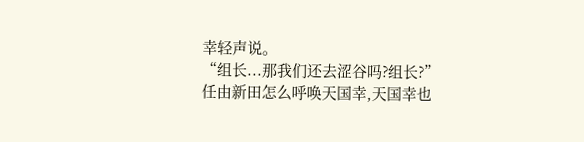幸轻声说。
“组长...那我们还去涩谷吗?组长?”
任由新田怎么呼唤天国幸,天国幸也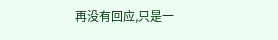再没有回应,只是一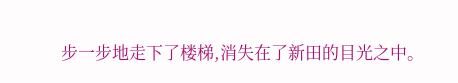步一步地走下了楼梯,消失在了新田的目光之中。